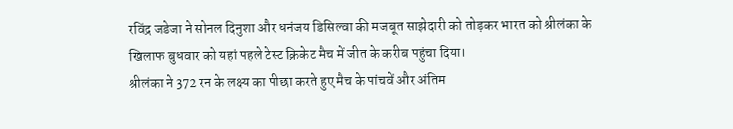रविंद्र जडेजा ने सोनल दिनुशा और धनंजय डिसिल्वा की मजबूत साझेदारी को तोड़कर भारत को श्रीलंका के खिलाफ बुधवार को यहां पहले टेस्ट क्रिकेट मैच में जीत के करीब पहुंचा दिया।
श्रीलंका ने 372 रन के लक्ष्य का पीछा करते हुए मैच के पांचवें और अंतिम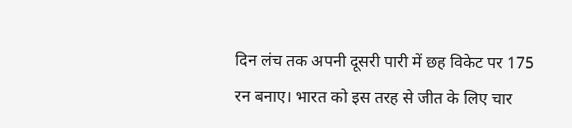दिन लंच तक अपनी दूसरी पारी में छह विकेट पर 175 रन बनाए। भारत को इस तरह से जीत के लिए चार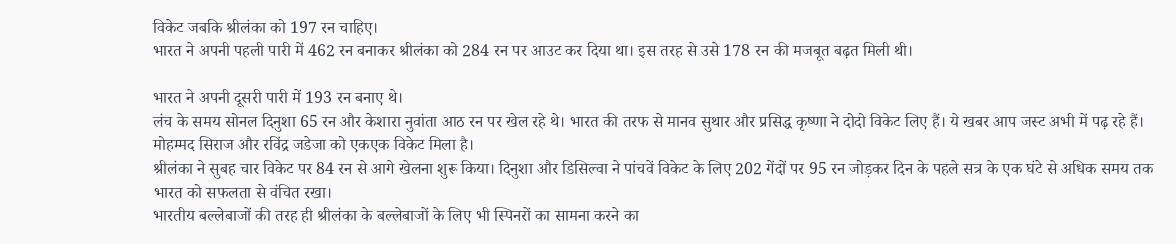विकेट जबकि श्रीलंका को 197 रन चाहिए।
भारत ने अपनी पहली पारी में 462 रन बनाकर श्रीलंका को 284 रन पर आउट कर दिया था। इस तरह से उसे 178 रन की मजबूत बढ़त मिली थी।

भारत ने अपनी दूसरी पारी में 193 रन बनाए थे।
लंच के समय सोनल दिनुशा 65 रन और केशारा नुवांता आठ रन पर खेल रहे थे। भारत की तरफ से मानव सुथार और प्रसिद्ध कृष्णा ने दोदो विकेट लिए हैं। ये खबर आप जस्ट अभी में पढ़ रहे हैं। मोहम्मद सिराज और रविंद्र जडेजा को एकएक विकेट मिला है।
श्रीलंका ने सुबह चार विकेट पर 84 रन से आगे खेलना शुरू किया। दिनुशा और डिसिल्वा ने पांचवें विकेट के लिए 202 गेंदों पर 95 रन जोड़कर दिन के पहले सत्र के एक घंटे से अधिक समय तक भारत को सफलता से वंचित रखा।
भारतीय बल्लेबाजों की तरह ही श्रीलंका के बल्लेबाजों के लिए भी स्पिनरों का सामना करने का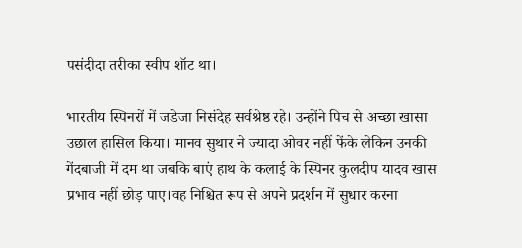पसंदीदा तरीका स्वीप शॉट था।

भारतीय स्पिनरों में जडेजा निसंदेह सर्वश्रेष्ठ रहे। उन्होंने पिच से अच्छा खासा उछाल हासिल किया। मानव सुथार ने ज्यादा ओवर नहीं फेंके लेकिन उनकी गेंदबाजी में दम था जबकि बाएं हाथ के कलाई के स्पिनर कुलदीप यादव खास प्रभाव नहीं छोड़ पाए।वह निश्चित रूप से अपने प्रदर्शन में सुधार करना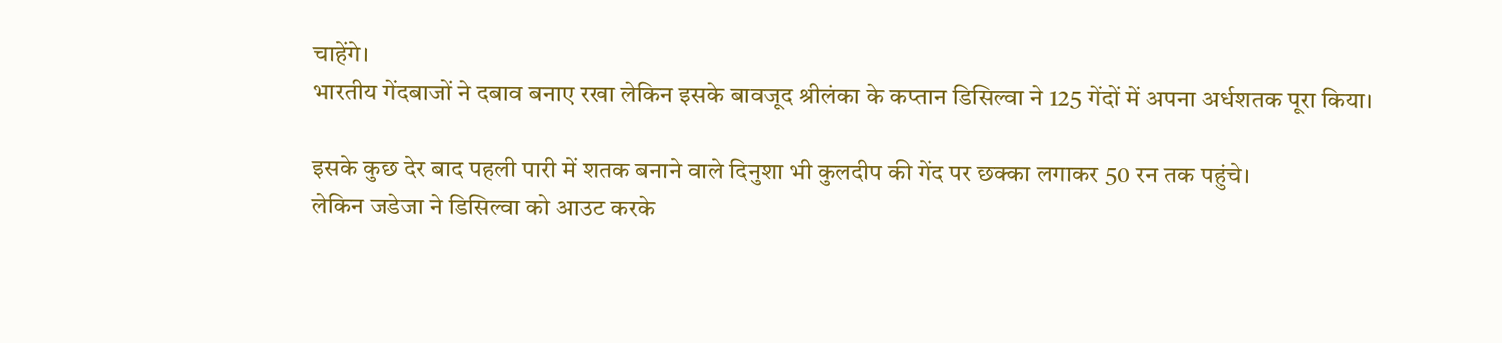चाहेंगे।
भारतीय गेंदबाजों ने दबाव बनाए रखा लेकिन इसके बावजूद श्रीलंका के कप्तान डिसिल्वा ने 125 गेंदों में अपना अर्धशतक पूरा किया।

इसके कुछ देर बाद पहली पारी में शतक बनाने वाले दिनुशा भी कुलदीप की गेंद पर छक्का लगाकर 50 रन तक पहुंचे।
लेकिन जडेजा ने डिसिल्वा को आउट करके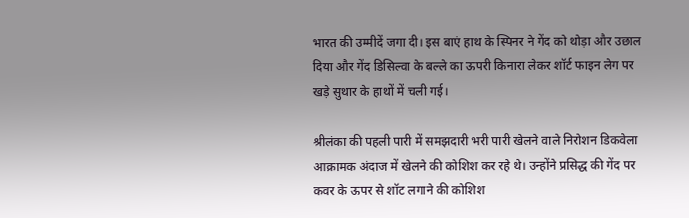भारत की उम्मीदें जगा दी। इस बाएं हाथ के स्पिनर ने गेंद को थोड़ा और उछाल दिया और गेंद डिसिल्वा के बल्ले का ऊपरी किनारा लेकर शॉर्ट फाइन लेग पर खड़े सुथार के हाथों में चली गई।

श्रीलंका की पहली पारी में समझदारी भरी पारी खेलने वाले निरोशन डिकवेला आक्रामक अंदाज में खेलने की कोशिश कर रहे थे। उन्होंने प्रसिद्ध की गेंद पर कवर के ऊपर से शॉट लगाने की कोशिश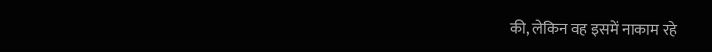की, लेकिन वह इसमें नाकाम रहे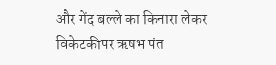और गेंद बल्ले का किनारा लेकर विकेटकीपर ऋषभ पंत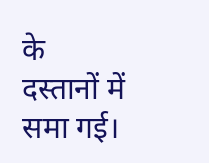के दस्तानों में समा गई।